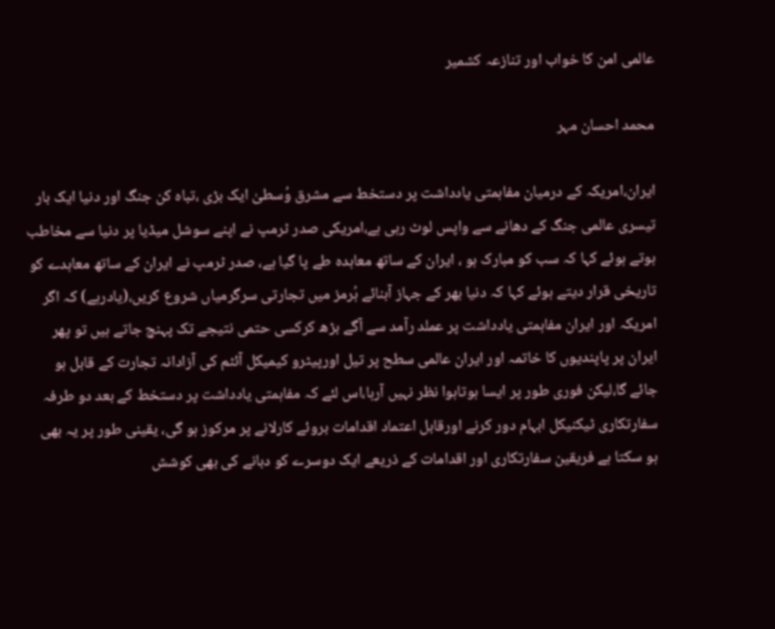عالمی امن کا خواب اور تنازعہ کشمیر

محمد احسان مہر

ایران،امریکہ کے درمیان مفاہمتی یادداشت پر دستخط سے مشرق وُسطیٰ ایک بڑی ،تباہ کن جنگ اور دنیا ایک بار تیسری عالمی جنگ کے دھانے سے واپس لوٹ رہی ہے،امریکی صدر ٹرمپ نے اپنے سوشل میڈیا پر دنیا سے مخاطب ہوتے ہوئے کہا کہ سب کو مبارک ہو ، ایران کے ساتھ معاہدہ طے پا گیا ہے، صدر ٹرمپ نے ایران کے ساتھ معاہدے کو تاریخی قرار دیتے ہوئے کہا کہ دنیا بھر کے جہاز آبنائے ہُرمز میں تجارتی سرگرمیاں شروع کریں،(یادرہے) کہ اگر امریکہ اور ایران مفاہمتی یادداشت پر عملد رآمد سے آگے بڑھ کرکسی حتمی نتیجے تک پہنچ جاتے ہیں تو پھر ایران پر پاپندیوں کا خاتمہ اور ایران عالمی سطح پر تیل اورپیٹرو کیمیکل آئٹم کی آزادانہ تجارت کے قابل ہو جائے گا،لیکن فوری طور پر ایسا ہوتاہوا نظر نہیں آرہا،اس لئے کہ مفاہمتی یادداشت پر دستخط کے بعد دو طرفہ سفارتکاری ٹیکنیکل ابہام دور کرنے اورقابل اعتماد اقدامات بروئے کارلانے پر مرکوز ہو گی، یقینی طور پر یہ بھی ہو سکتا ہے فریقین سفارتکاری اور اقدامات کے ذریعے ایک دوسرے کو دبانے کی بھی کوشش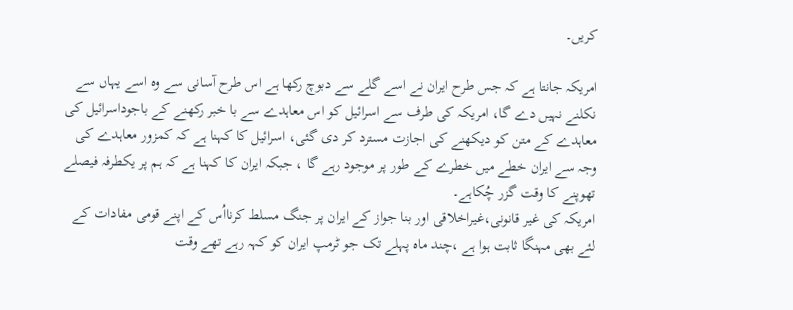کریں۔

امریکہ جانتا ہے کہ جس طرح ایران نے اسے گلے سے دبوچ رکھا ہے اس طرح آسانی سے وہ اسے یہاں سے نکلنے نہیں دے گا، امریکہ کی طرف سے اسرائیل کو اس معاہدے سے با خبر رکھنے کے باجوداسرائیل کی معاہدے کے متن کو دیکھنے کی اجازت مسترد کر دی گئی، اسرائیل کا کہنا ہے کہ کمزور معاہدے کی وجہ سے ایران خطے میں خطرے کے طور پر موجود رہے گا ، جبکہ ایران کا کہنا ہے کہ ہم پر یکطرفہ فیصلے تھوپنے کا وقت گزر چُکاہے۔
امریکہ کی غیر قانونی،غیراخلاقی اور بنا جواز کے ایران پر جنگ مسلط کرنااُس کے اپنے قومی مفادات کے لئے بھی مہنگا ثابت ہوا ہے ،چند ماہ پہلے تک جو ٹرمپ ایران کو کہہ رہے تھے وقت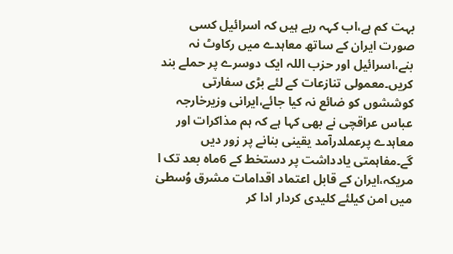بہت کم ہے،اب کہہ رہے ہیں کہ اسرائیل کسی صورت ایران کے ساتھ معاہدے میں رکاوٹ نہ بنے،اسرائیل اور حزب اللہ ایک دوسرے پر حملے بند کریں۔معمولی تنازعات کے لئے بڑی سفارتی کوششوں کو ضائع نہ کیا جائے،ایرانی وزیرخارجہ عباس عراقچی نے بھی کہا ہے کہ ہم مذاکرات اور معاہدے پرعملدرآمد یقینی بنانے پر زور دیں گے۔مفاہمتی یادداشت پر دستخط کے 6ماہ بعد تک ا مریکہ،ایران کے قابل اعتماد اقدامات مشرق وُسطیٰ میں امن کیلئے کلیدی کردار ادا کر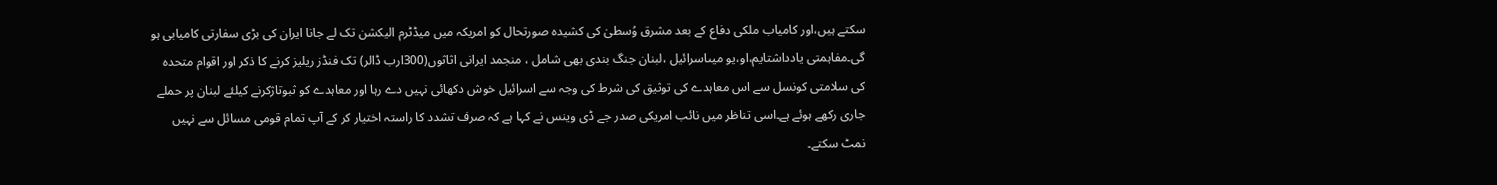سکتے ہیں،اور کامیاب ملکی دفاع کے بعد مشرق وُسطیٰ کی کشیدہ صورتحال کو امریکہ میں میڈٹرم الیکشن تک لے جانا ایران کی بڑی سفارتی کامیابی ہو گی۔مفاہمتی یادداشتایم،او،یو میںاسرائیل ،لبنان جنگ بندی بھی شامل ، منجمد ایرانی اثاثوں(300ارب ڈالر) تک فنڈز ریلیز کرنے کا ذکر اور اقوام متحدہ کی سلامتی کونسل سے اس معاہدے کی توثیق کی شرط کی وجہ سے اسرائیل خوش دکھائی نہیں دے رہا اور معاہدے کو ثبوتاژکرنے کیلئے لبنان پر حملے جاری رکھے ہوئے ہے۔اسی تناظر میں نائب امریکی صدر جے ڈی وینس نے کہا ہے کہ صرف تشدد کا راستہ اختیار کر کے آپ تمام قومی مسائل سے نہیں نمٹ سکتے۔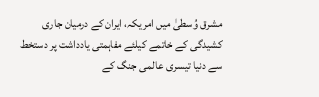مشرق وُسطیٰ میں امریکہ، ایران کے درمیان جاری کشیدگی کے خاتمے کیلئے مفاہمتی یادداشت پر دستخط سے دنیا تیسری عالمی جنگ کے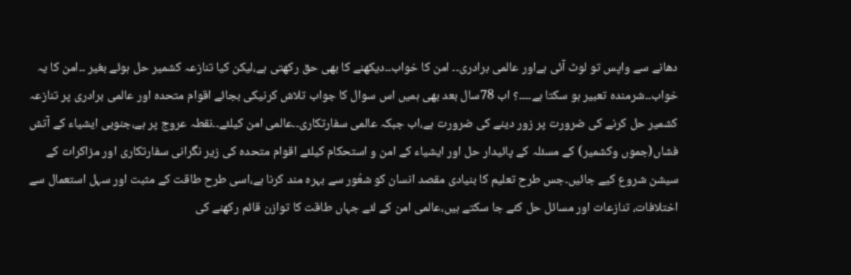دھانے سے واپس تو لوٹ آئی ہےاور عالمی برادری۔۔ امن کا خواب۔۔دیکھنے کا بھی حق رکھتی ہے،لیکن کیا تنازعہ کشمیر حل ہوئے بغیر ۔۔امن کا یہ خواب۔۔شرمندہ تعبیر ہو سکتا ہے۔۔۔۔؟ اب 78سال بعد بھی ہمیں اس سوال کا جواب تلاش کرنیکی بجائے اقوام متحدہ اور عالمی برادری پر تنازعہ کشمیر حل کرنے کی ضرورت پر زور دینے کی ضرورت ہے،اب جبکہ عالمی سفارتکاری۔۔عالمی امن کیلئے۔۔نقطہ عروج پر ہے،جنوبی ایشیاء کے آتش فشاں(جموں وکشمیر) کے مسئلہ کے پائیدار حل اور ایشیاء کے امن و استحکام کیلئے اقوام متحدہ کی زیر نگرانی سفارتکاری اور مزاکرات کے سیشن شروع کیے جائیں۔جس طرح تعلیم کا بنیادی مقصد انسان کو شعُور سے بہرہ مند کرنا ہے،اسی طرح طاقت کے مثبت اور سہل استعمال سے اختلافات، تنازعات اور مسائل حل کئے جا سکتے ہیں،عالمی امن کے لئے جہاں طاقت کا توازن قائم رکھنے کی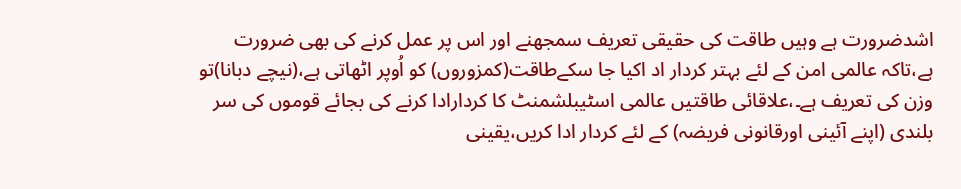اشدضرورت ہے وہیں طاقت کی حقیقی تعریف سمجھنے اور اس پر عمل کرنے کی بھی ضرورت ہے،تاکہ عالمی امن کے لئے بہتر کردار اد اکیا جا سکےطاقت(کمزوروں) کو اُوپر اٹھاتی ہے،(نیچے دبانا)تو وزن کی تعریف ہے۔،علاقائی طاقتیں عالمی اسٹیبلشمنٹ کا کردارادا کرنے کی بجائے قوموں کی سر بلندی (اپنے آئینی اورقانونی فریضہ) کے لئے کردار ادا کریں،یقینی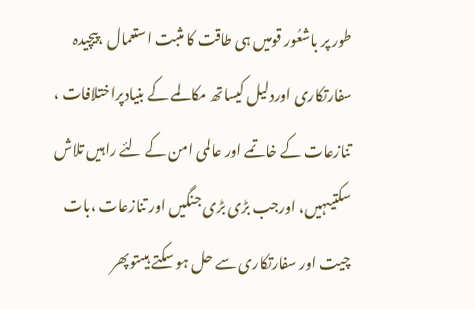طور پر باشعُور قومیں ہی طاقت کا مثبت استعمال ،پیچیدہ سفارتکاری اوردلیل کیساتھ مکالمے کے بنیادپراختلافات ، تنازعات کے خاتمے اور عالمی امن کے لئے راہیں تلاش سکتیںہیں، اورجب بڑی بڑی جنگیں اور تنازعات ،بات چیت اور سفارتکاری سے حل ہو سکتے ہیںتوپھر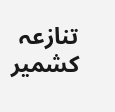تنازعہ کشمیر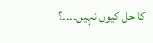کا حل کیوں نہیں۔۔۔۔؟